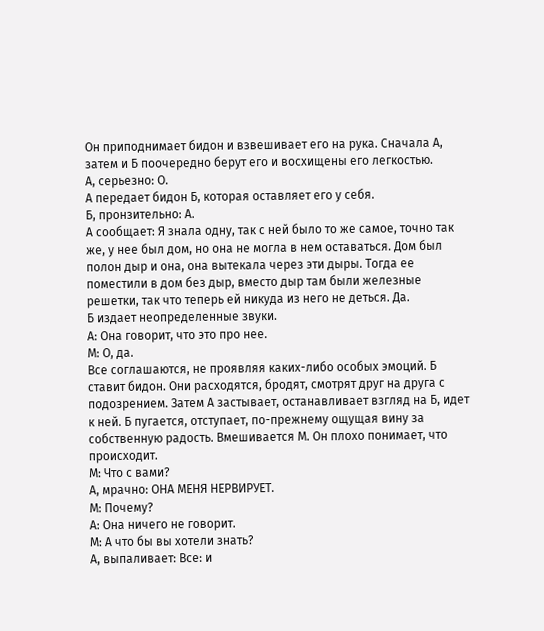Он приподнимает бидон и взвешивает его на рукa. Сначала А, затем и Б поочередно берут его и восхищены его легкостью.
А, серьезно: О.
А передает бидон Б, которая оставляет его у себя.
Б, пронзительно: А.
А сообщает: Я знала одну, так с ней было то же самое, точно так же, у нее был дом, но она не могла в нем оставаться. Дом был полон дыр и она, она вытекала через эти дыры. Тогда ее поместили в дом без дыр, вместо дыр там были железные решетки, так что теперь ей никуда из него не деться. Да.
Б издает неопределенные звуки.
А: Она говорит, что это про нее.
М: О, да.
Все соглашаются, не проявляя каких-либо особых эмоций. Б ставит бидон. Они расходятся, бродят, смотрят друг на друга с подозрением. Затем А застывает, останавливает взгляд на Б, идет к ней. Б пугается, отступает, по-прежнему ощущая вину за собственную радость. Вмешивается М. Он плохо понимает, что происходит.
М: Что с вами?
А, мрачно: ОНА МЕНЯ НЕРВИРУЕТ.
М: Почему?
А: Она ничего не говорит.
М: А что бы вы хотели знать?
А, выпаливает: Все: и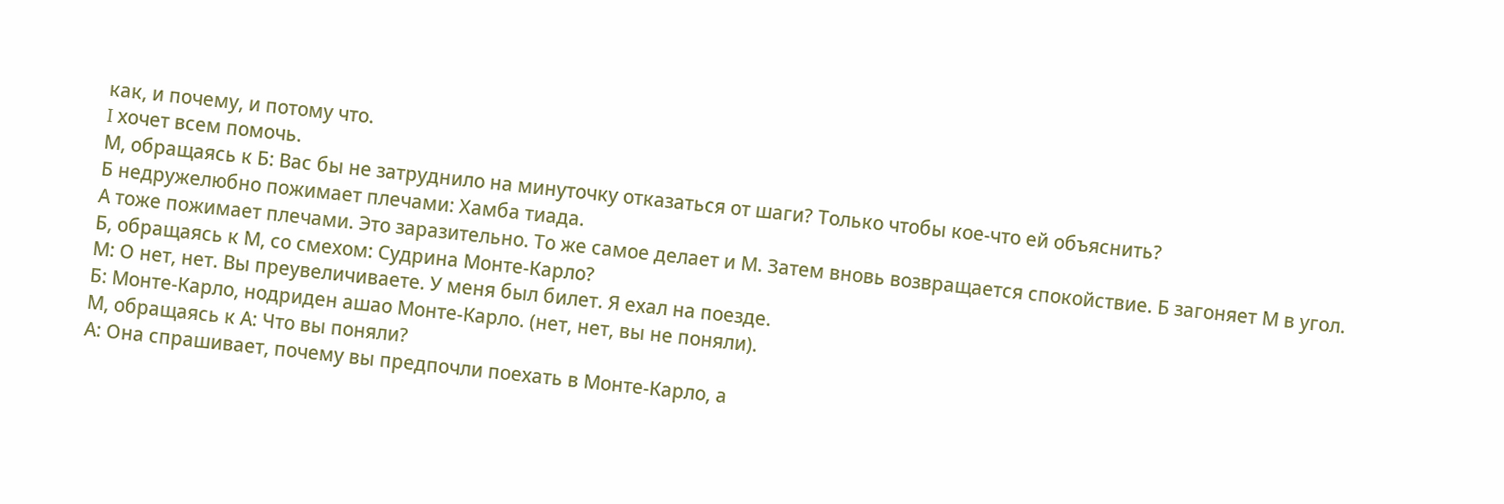как, и почему, и потому что.
I хочет всем помочь.
М, обращаясь к Б: Вас бы не затруднило на минуточку отказаться от шаги? Только чтобы кое-что ей объяснить?
Б недружелюбно пожимает плечами: Хамба тиада.
А тоже пожимает плечами. Это заразительно. То же самое делает и М. Затем вновь возвращается спокойствие. Б загоняет М в угол.
Б, обращаясь к М, со смехом: Судрина Монте-Карло?
М: О нет, нет. Вы преувеличиваете. У меня был билет. Я ехал на поезде.
Б: Монте-Карло, нодриден ашао Монте-Карло. (нет, нет, вы не поняли).
М, обращаясь к А: Что вы поняли?
А: Она спрашивает, почему вы предпочли поехать в Монте-Карло, а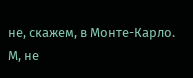не, скажем, в Монте-Карло.
М, не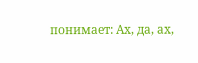понимает: Ах, да, ах,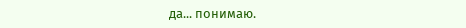да... понимаю.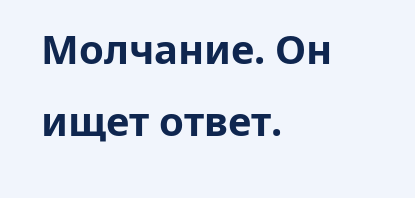Молчание. Он ищет ответ.